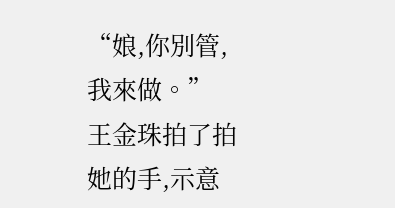“娘,你別管,我來做。”
王金珠拍了拍她的手,示意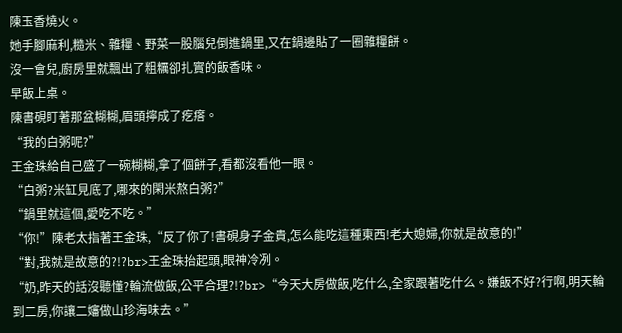陳玉香燒火。
她手腳麻利,糙米、雜糧、野菜一股腦兒倒進鍋里,又在鍋邊貼了一圈雜糧餅。
沒一會兒,廚房里就飄出了粗糲卻扎實的飯香味。
早飯上桌。
陳書硯盯著那盆糊糊,眉頭擰成了疙瘩。
“我的白粥呢?”
王金珠給自己盛了一碗糊糊,拿了個餅子,看都沒看他一眼。
“白粥?米缸見底了,哪來的閑米熬白粥?”
“鍋里就這個,愛吃不吃。”
“你!”陳老太指著王金珠,“反了你了!書硯身子金貴,怎么能吃這種東西!老大媳婦,你就是故意的!”
“對,我就是故意的?!?br>王金珠抬起頭,眼神冷冽。
“奶,昨天的話沒聽懂?輪流做飯,公平合理?!?br>“今天大房做飯,吃什么,全家跟著吃什么。嫌飯不好?行啊,明天輪到二房,你讓二嬸做山珍海味去。”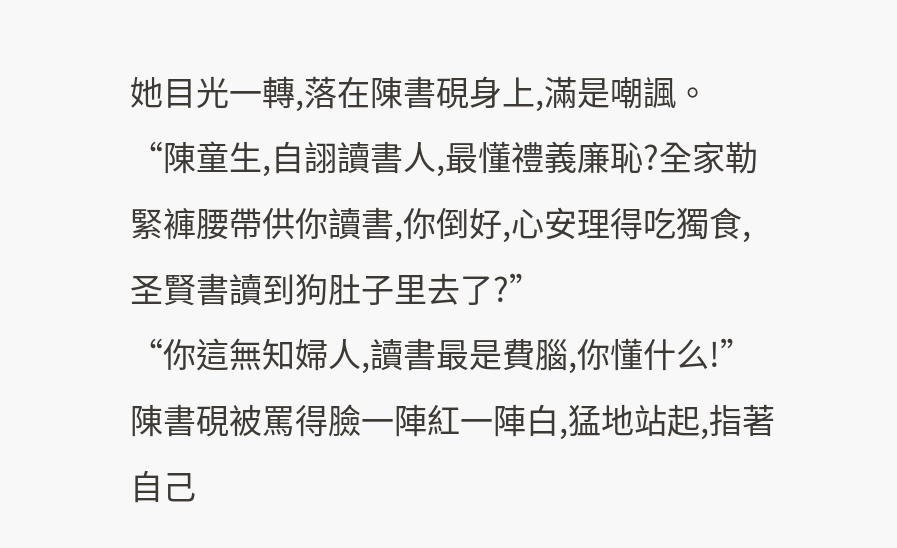她目光一轉,落在陳書硯身上,滿是嘲諷。
“陳童生,自詡讀書人,最懂禮義廉恥?全家勒緊褲腰帶供你讀書,你倒好,心安理得吃獨食,圣賢書讀到狗肚子里去了?”
“你這無知婦人,讀書最是費腦,你懂什么!”
陳書硯被罵得臉一陣紅一陣白,猛地站起,指著自己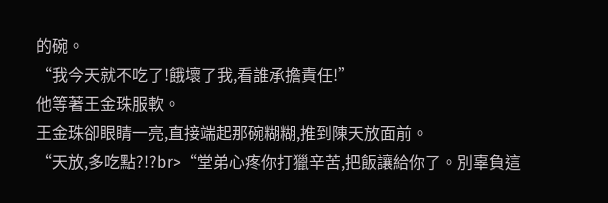的碗。
“我今天就不吃了!餓壞了我,看誰承擔責任!”
他等著王金珠服軟。
王金珠卻眼睛一亮,直接端起那碗糊糊,推到陳天放面前。
“天放,多吃點?!?br>“堂弟心疼你打獵辛苦,把飯讓給你了。別辜負這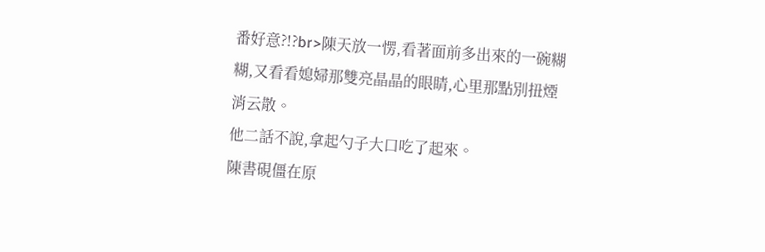番好意?!?br>陳天放一愣,看著面前多出來的一碗糊糊,又看看媳婦那雙亮晶晶的眼睛,心里那點別扭煙消云散。
他二話不說,拿起勺子大口吃了起來。
陳書硯僵在原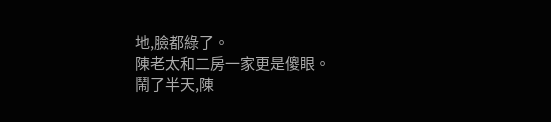地,臉都綠了。
陳老太和二房一家更是傻眼。
鬧了半天,陳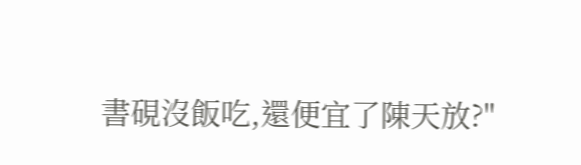書硯沒飯吃,還便宜了陳天放?"